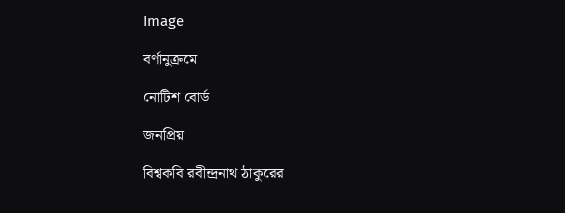Image

বর্ণানুক্রমে

নোটিশ বোর্ড

জনপ্রিয়

বিশ্বকবি রবীন্দ্রনাথ ঠাকুরের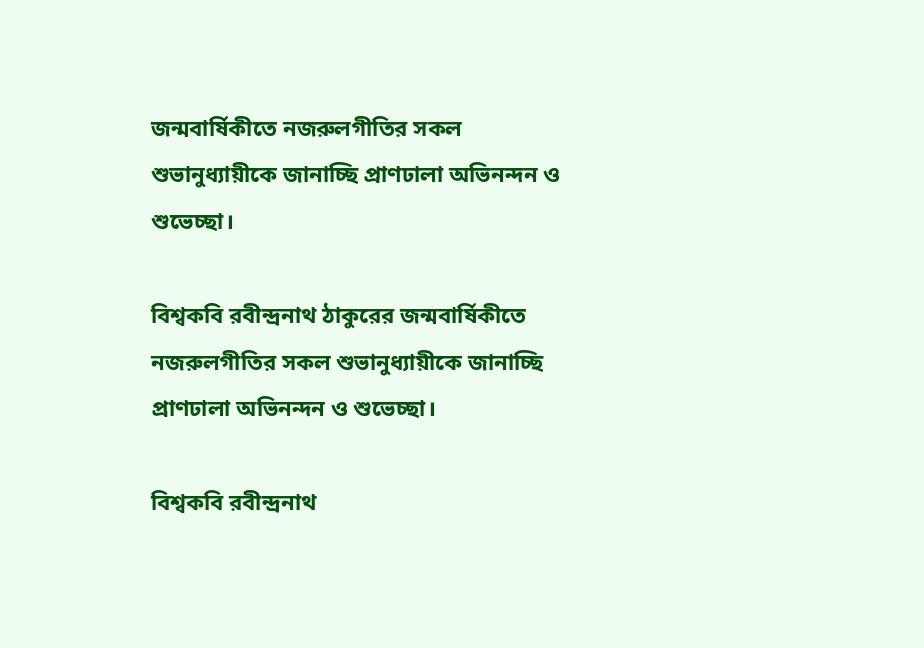জন্মবার্ষিকীতে নজরুলগীতির সকল শুভানুধ্যায়ীকে জানাচ্ছি প্রাণঢালা অভিনন্দন ও শুভেচ্ছা।

বিশ্বকবি রবীন্দ্রনাথ ঠাকুরের জন্মবার্ষিকীতে নজরুলগীতির সকল শুভানুধ্যায়ীকে জানাচ্ছি প্রাণঢালা অভিনন্দন ও শুভেচ্ছা।

বিশ্বকবি রবীন্দ্রনাথ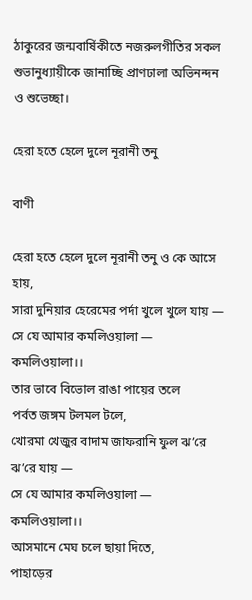ঠাকুরের জন্মবার্ষিকীতে নজরুলগীতির সকল শুভানুধ্যায়ীকে জানাচ্ছি প্রাণঢালা অভিনন্দন ও শুভেচ্ছা।

হেরা হতে হেলে দুলে নূরানী তনু

বাণী

হেরা হতে হেলে দুলে নূরানী তনু ও কে আসে হায়,
সারা দুনিয়ার হেরেমের পর্দা খুলে খুলে যায় —
সে যে আমার কমলিওয়ালা — কমলিওয়ালা।।
তার ভাবে বিভোল রাঙা পায়ের তলে
পর্বত জঙ্গম টলমল টলে,
খোরমা খেজুর বাদাম জাফরানি ফুল ঝ’রে ঝ’রে যায় —
সে যে আমার কমলিওয়ালা — কমলিওয়ালা।।
আসমানে মেঘ চলে ছায়া দিতে,
পাহাড়ের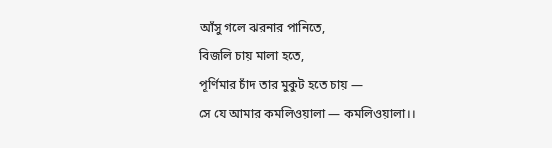আঁসু গলে ঝরনার পানিতে,
বিজলি চায় মালা হতে,
পূর্ণিমার চাঁদ তার মুকুট হতে চায় —
সে যে আমার কমলিওয়ালা — কমলিওয়ালা।।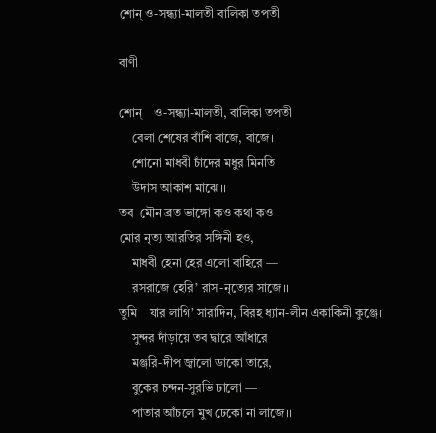শোন্ ও-সন্ধ্যা-মালতী বালিকা তপতী

বাণী

শোন্    ও-সন্ধ্যা-মালতী, বালিকা তপতী
    বেলা শেষের বাঁশি বাজে, বাজে।
    শোনো মাধবী চাঁদের মধুর মিনতি
    উদাস আকাশ মাঝে।।
তব  মৌন ব্রত ভাঙ্গো কও কথা কও
মোর নৃত্য আরতির সঙ্গিনী হও,
    মাধবী হেনা হের এলো বাহিরে —
    রসরাজে হেরি’ রাস-নৃত্যের সাজে।।
তুমি    যার লাগি’ সারাদিন, বিরহ ধ্যান-লীন একাকিনী কুঞ্জে।
    সুন্দর দাঁড়ায়ে তব দ্বারে আঁধারে
    মঞ্জরি-দীপ জ্বালো ডাকো তারে,
    বুকের চন্দন-সুরভি ঢালো —
    পাতার আঁচলে মুখ ঢেকো না লাজে।।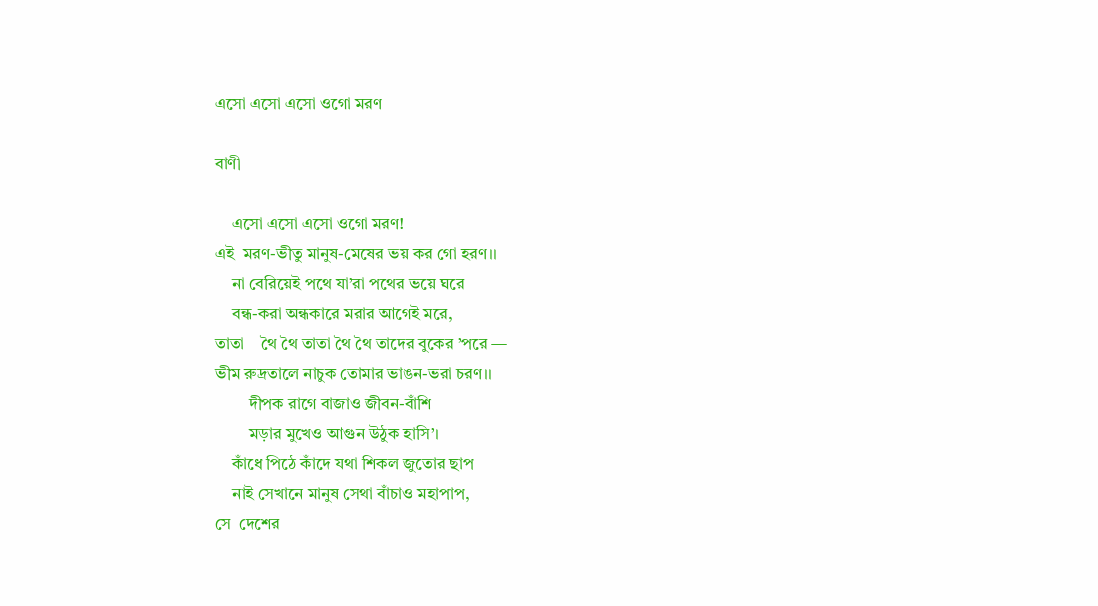এসো এসো এসো ওগো মরণ

বাণী

    এসো এসো এসো ওগো মরণ!
এই  মরণ-ভীতু মানুষ-মেষের ভয় কর গো হরণ।।
    না বেরিয়েই পথে যা’রা পথের ভয়ে ঘরে
    বন্ধ-করা অন্ধকারে মরার আগেই মরে,
তাতা    থৈ থৈ তাতা থৈ থৈ তাদের বুকের ’পরে —
ভীম রুদ্রতালে নাচুক তোমার ভাঙন-ভরা চরণ।।
        দীপক রাগে বাজাও জীবন-বাঁশি
        মড়ার মুখেও আগুন উঠুক হাসি’।
    কাঁধে পিঠে কাঁদে যথা শিকল জুতোর ছাপ
    নাই সেখানে মানুষ সেথা বাঁচাও মহাপাপ,
সে  দেশের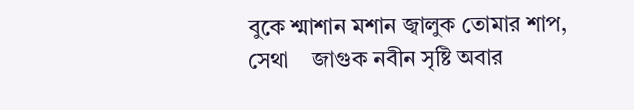বুকে শ্মাশান মশান জ্বালুক তোমার শাপ,
সেথা    জাগুক নবীন সৃষ্টি অবার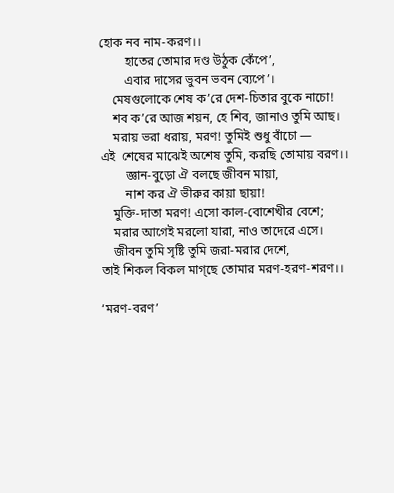হোক নব নাম-করণ।।
        হাতের তোমার দণ্ড উঠুক কেঁপে’,
        এবার দাসের ভুবন ভবন ব্যেপে’।
    মেষগুলোকে শেষ ক’রে দেশ-চিতার বুকে নাচো!
    শব ক’রে আজ শয়ন, হে শিব, জানাও তুমি আছ।
    মরায় ভরা ধরায়, মরণ! তুমিই শুধু বাঁচো —
এই  শেষের মাঝেই অশেষ তুমি, করছি তোমায় বরণ।।
        জ্ঞান-বুড়ো ঐ বলছে জীবন মায়া,
        নাশ কর ঐ ভীরুর কায়া ছায়া!
    মুক্তি-দাতা মরণ! এসো কাল-বোশেখীর বেশে;
    মরার আগেই মরলো যারা, নাও তাদেরে এসে।
    জীবন তুমি সৃষ্টি তুমি জরা-মরার দেশে,
তাই শিকল বিকল মাগ্‌ছে তোমার মরণ-হরণ-শরণ।।

‘মরণ-বরণ’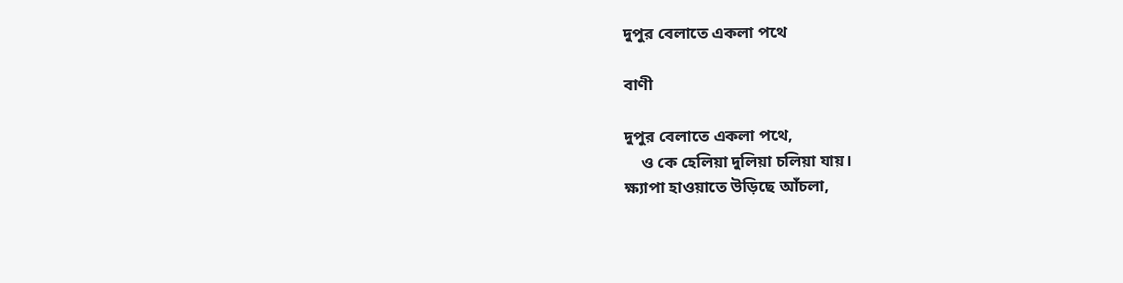দুপুর বেলাতে একলা পথে

বাণী

দুপুর বেলাতে একলা পথে,
    ও কে হেলিয়া দুলিয়া চলিয়া যায়।
ক্ষ্যাপা হাওয়াতে উড়িছে আঁচলা,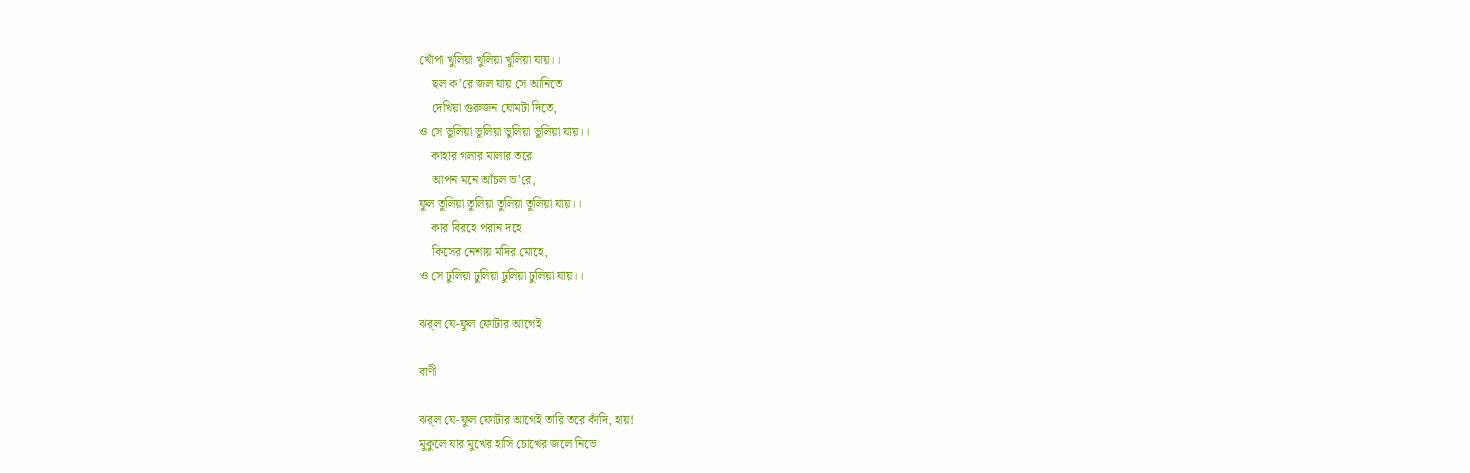খোঁপা খুলিয়া খুলিয়া খুলিয়া যায়।।
    ছল ক’রে জল যায় সে আনিতে
    দেখিয়া গুরুজন ঘোমটা দিতে,
ও সে ভুলিয়া ভুলিয়া ভুলিয়া ভুলিয়া যায়।।
    কাহার গলার মালার তরে
    আপন মনে আঁচল ভ’রে,
ফুল তুলিয়া তুলিয়া তুলিয়া তুলিয়া যায়।।
    কার বিরহে পরান দহে
    কিসের নেশায় মদির মোহে,
ও সে ঢুলিয়া ঢুলিয়া ঢুলিয়া ঢুলিয়া যায়।।

ঝর্‌ল যে-ফুল ফোটার আগেই

বাণী

ঝর্‌ল যে-ফুল ফোটার আগেই তারি তরে কাঁদি, হায়!
মুকুলে যার মুখের হাসি চোখের জলে নিভে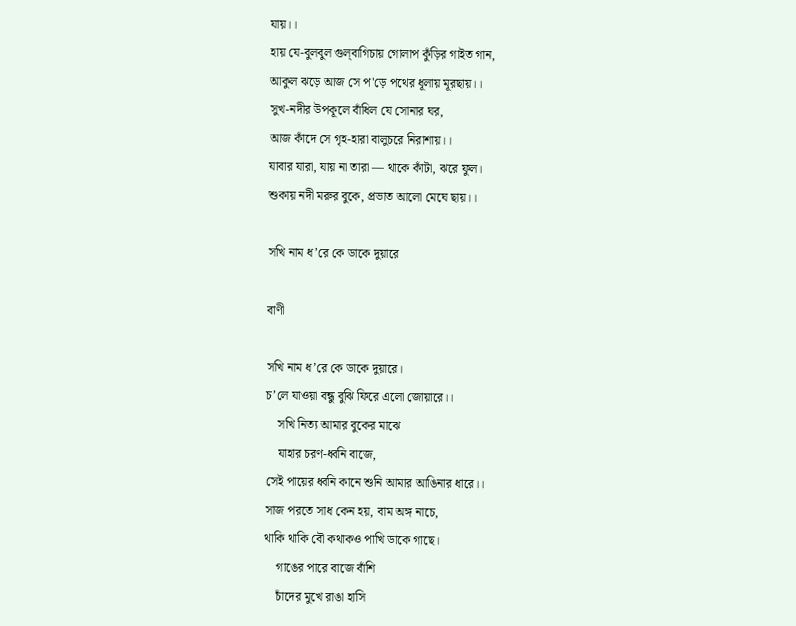যায়।।
হায় যে-বুলবুল গুল্‌বাগিচায় গোলাপ কুঁড়ির গাইত গান,
আকুল ঝড়ে আজ সে প'ড়ে পথের ধূলায় মূরছায়।।
সুখ-নদীর উপকূলে বাঁধিল যে সোনার ঘর,
আজ কাঁদে সে গৃহ-হারা বালুচরে নিরাশায়।।
যাবার যারা, যায় না তারা — থাকে কাঁটা, ঝরে ফুল।
শুকায় নদী মরুর বুকে, প্রভাত আলো মেঘে ছায়।।

সখি নাম ধ’রে কে ডাকে দুয়ারে

বাণী

সখি নাম ধ’রে কে ডাকে দুয়ারে।
চ’লে যাওয়া বন্ধু বুঝি ফিরে এলো জোয়ারে।।
    সখি নিত্য আমার বুকের মাঝে
    যাহার চরণ-ধ্বনি বাজে,
সেই পায়ের ধ্বনি কানে শুনি আমার আঙিনার ধারে।।
সাজ পরতে সাধ কেন হয়, বাম অঙ্গ নাচে,
থাকি থাকি বৌ কথাকও পাখি ডাকে গাছে।
    গাঙের পারে বাজে বাঁশি
    চাঁদের মুখে রাঙা হাসি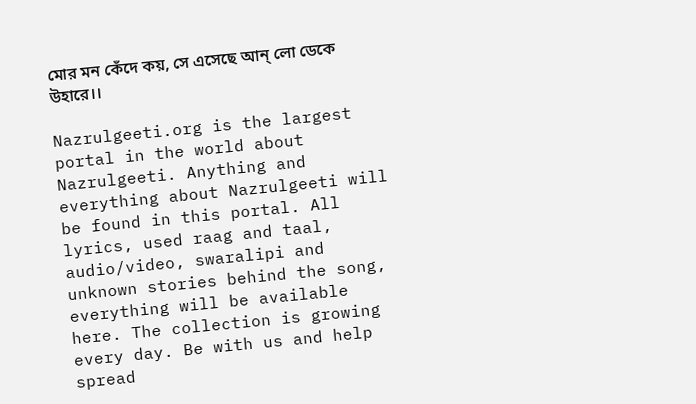মোর মন কেঁদে কয়, সে এসেছে আন্ লো ডেকে উহারে।।

Nazrulgeeti.org is the largest portal in the world about Nazrulgeeti. Anything and everything about Nazrulgeeti will be found in this portal. All lyrics, used raag and taal, audio/video, swaralipi and unknown stories behind the song, everything will be available here. The collection is growing every day. Be with us and help spread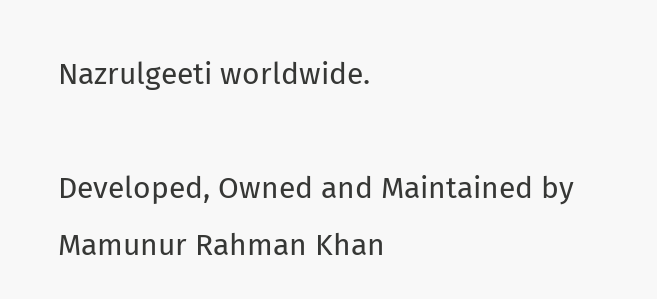Nazrulgeeti worldwide.

Developed, Owned and Maintained by Mamunur Rahman Khan